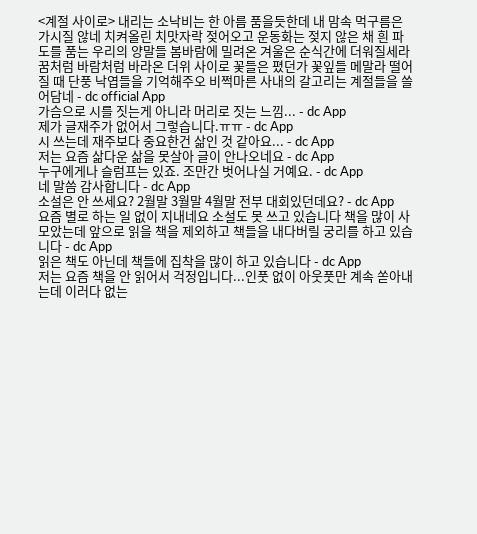<계절 사이로> 내리는 소낙비는 한 아름 품을듯한데 내 맘속 먹구름은 가시질 않네 치켜올린 치맛자락 젖어오고 운동화는 젖지 않은 채 흰 파도를 품는 우리의 양말들 봄바람에 밀려온 겨울은 순식간에 더워질세라 꿈처럼 바람처럼 바라온 더위 사이로 꽃들은 폈던가 꽃잎들 메말라 떨어질 때 단풍 낙엽들을 기억해주오 비쩍마른 사내의 갈고리는 계절들을 쓸어담네 - dc official App
가슴으로 시를 짓는게 아니라 머리로 짓는 느낌... - dc App
제가 글재주가 없어서 그렇습니다.ㅠㅠ - dc App
시 쓰는데 재주보다 중요한건 삶인 것 같아요... - dc App
저는 요즘 삶다운 삶을 못살아 글이 안나오네요 - dc App
누구에게나 슬럼프는 있죠. 조만간 벗어나실 거예요. - dc App
네 말씀 감사합니다 - dc App
소설은 안 쓰세요? 2월말 3월말 4월말 전부 대회있던데요? - dc App
요즘 별로 하는 일 없이 지내네요 소설도 못 쓰고 있습니다 책을 많이 사모았는데 앞으로 읽을 책을 제외하고 책들을 내다버릴 궁리를 하고 있습니다 - dc App
읽은 책도 아닌데 책들에 집착을 많이 하고 있습니다 - dc App
저는 요즘 책을 안 읽어서 걱정입니다...인풋 없이 아웃풋만 계속 쏟아내는데 이러다 없는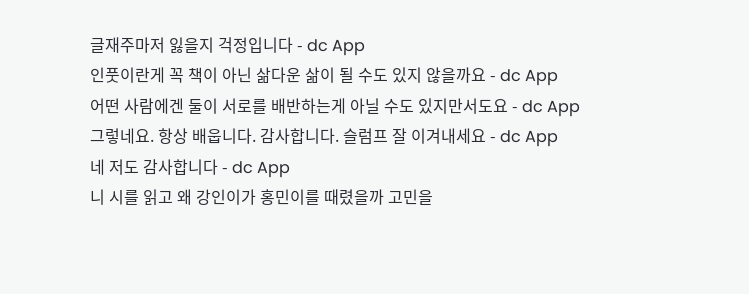글재주마저 잃을지 걱정입니다 - dc App
인풋이란게 꼭 책이 아닌 삶다운 삶이 될 수도 있지 않을까요 - dc App
어떤 사람에겐 둘이 서로를 배반하는게 아닐 수도 있지만서도요 - dc App
그렇네요. 항상 배웁니다. 감사합니다. 슬럼프 잘 이겨내세요 - dc App
네 저도 감사합니다 - dc App
니 시를 읽고 왜 강인이가 홍민이를 때렸을까 고민을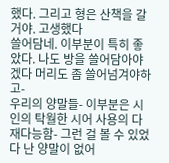했다. 그리고 형은 산책을 갈 거야. 고생했다
쓸어담네. 이부분이 특히 좋았다. 나도 방을 쓸어담아야겠다 머리도 좀 쓸어넘겨야하고-
우리의 양말들- 이부분은 시인의 탁월한 시어 사용의 다재다능함- 그런 걸 볼 수 있었다 난 양말이 없어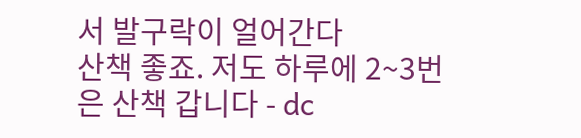서 발구락이 얼어간다
산책 좋죠. 저도 하루에 2~3번은 산책 갑니다 - dc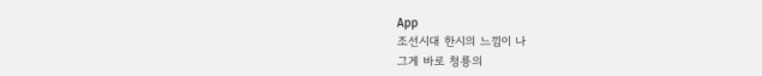App
조선시대 한시의 느낌이 나
그게 바로 청룡의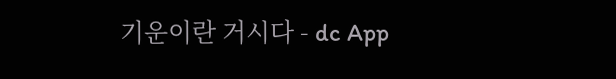기운이란 거시다 - dc App